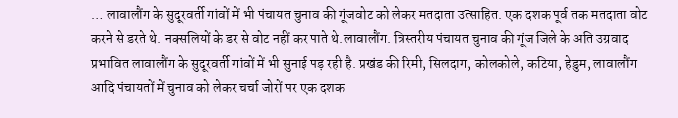… लावालौंग के सुदूरवर्ती गांवों में भी पंचायत चुनाव की गूंजवोट को लेकर मतदाता उत्साहित. एक दशक पूर्व तक मतदाता वोट करने से डरते थे. नक्सलियों के डर से वोट नहीं कर पाते थे.लावालौंग. त्रिस्तरीय पंचायत चुनाव की गूंज जिले के अति उग्रवाद प्रभावित लावालौंग के सुदूरवर्ती गांवों में भी सुनाई पड़ रही है. प्रखंड की रिमी, सिलदाग, कोलकोले, कटिया, हेडुम, लावालौंग आदि पंचायतों में चुनाव को लेकर चर्चा जोरों पर एक दशक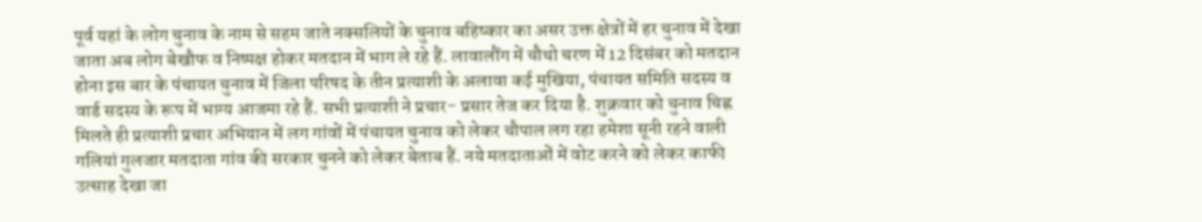पूर्व यहां के लोग चुनाव के नाम से सहम जाते नक्सलियों के चुनाव बहिष्कार का असर उक्त क्षेत्रों में हर चुनाव में देखा जाता अब लोग बेखौफ व निष्पक्ष होकर मतदान में भाग ले रहे हैं. लावालौंग में चौथो चरण में 12 दिसंबर को मतदान होना इस बार के पंचायत चुनाव में जिला परिषद के तीन प्रत्याशी के अलावा कई मुखिया, पंचायत समिति सदस्य व वार्ड सदस्य के रूप में भाग्य आजमा रहे हैं. सभी प्रत्याशी ने प्रचार- प्रसार तेज कर दिया है. शुक्रवार को चुनाव चिह्न मिलते ही प्रत्याशी प्रचार अभियान में लग गांवों में पंचायत चुनाव को लेकर चौपाल लग रहा हमेशा सूनी रहने वाली गलियां गुलजार मतदाता गांव की सरकार चुनने को लेकर बेताब हैं. नये मतदाताओं में वोट करने को लेकर काफी उत्साह देखा जा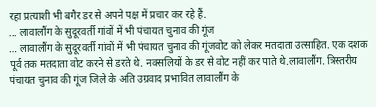रहा प्रत्याशी भी बगैर डर से अपने पक्ष में प्रचार कर रहे हैं.
... लावालौंग के सुदूरवर्ती गांवों में भी पंचायत चुनाव की गूंज
… लावालौंग के सुदूरवर्ती गांवों में भी पंचायत चुनाव की गूंजवोट को लेकर मतदाता उत्साहित. एक दशक पूर्व तक मतदाता वोट करने से डरते थे. नक्सलियों के डर से वोट नहीं कर पाते थे.लावालौंग. त्रिस्तरीय पंचायत चुनाव की गूंज जिले के अति उग्रवाद प्रभावित लावालौंग के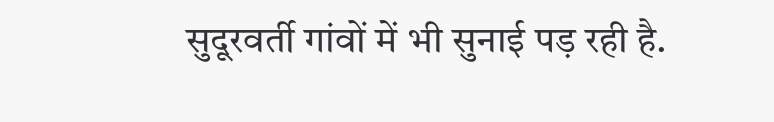सुदूरवर्ती गांवों में भी सुनाई पड़ रही है.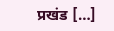प्रखंड […]